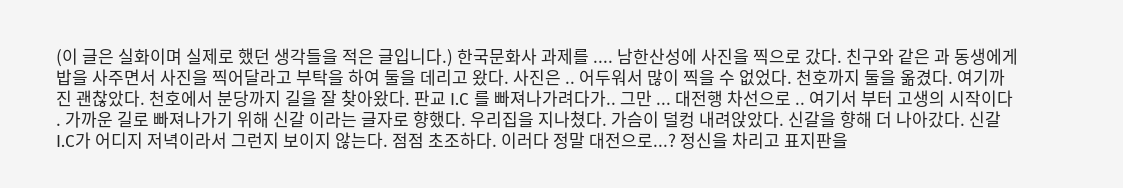(이 글은 실화이며 실제로 했던 생각들을 적은 글입니다.) 한국문화사 과제를 .... 남한산성에 사진을 찍으로 갔다. 친구와 같은 과 동생에게 밥을 사주면서 사진을 찍어달라고 부탁을 하여 둘을 데리고 왔다. 사진은 .. 어두워서 많이 찍을 수 없었다. 천호까지 둘을 옮겼다. 여기까진 괜찮았다. 천호에서 분당까지 길을 잘 찾아왔다. 판교 I.C 를 빠져나가려다가.. 그만 ... 대전행 차선으로 .. 여기서 부터 고생의 시작이다 . 가까운 길로 빠져나가기 위해 신갈 이라는 글자로 향했다. 우리집을 지나쳤다. 가슴이 덜컹 내려앉았다. 신갈을 향해 더 나아갔다. 신갈 I.C가 어디지 저녁이라서 그런지 보이지 않는다. 점점 초조하다. 이러다 정말 대전으로...? 정신을 차리고 표지판을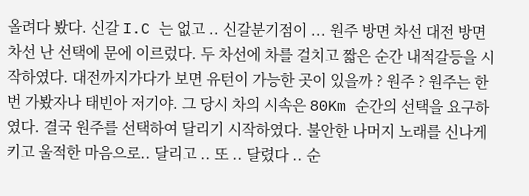올려다 봤다. 신갈 I.C 는 없고 .. 신갈분기점이 ... 원주 방면 차선 대전 방면 차선 난 선택에 문에 이르렀다. 두 차선에 차를 걸치고 짧은 순간 내적갈등을 시작하였다. 대전까지가다가 보면 유턴이 가능한 곳이 있을까 ? 원주 ? 원주는 한번 가봤자나 태빈아 저기야. 그 당시 차의 시속은 80Km 순간의 선택을 요구하였다. 결국 원주를 선택하여 달리기 시작하였다. 불안한 나머지 노래를 신나게 키고 울적한 마음으로.. 달리고 .. 또 .. 달렸다 .. 순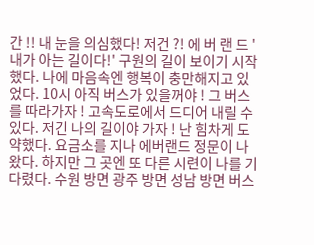간 !! 내 눈을 의심했다! 저건 ?! 에 버 랜 드 '내가 아는 길이다!' 구원의 길이 보이기 시작했다. 나에 마음속엔 행복이 충만해지고 있었다. 10시 아직 버스가 있을꺼야 ! 그 버스를 따라가자 ! 고속도로에서 드디어 내릴 수 있다. 저긴 나의 길이야 가자 ! 난 힘차게 도약했다. 요금소를 지나 에버랜드 정문이 나왔다. 하지만 그 곳엔 또 다른 시련이 나를 기다렸다. 수원 방면 광주 방면 성남 방면 버스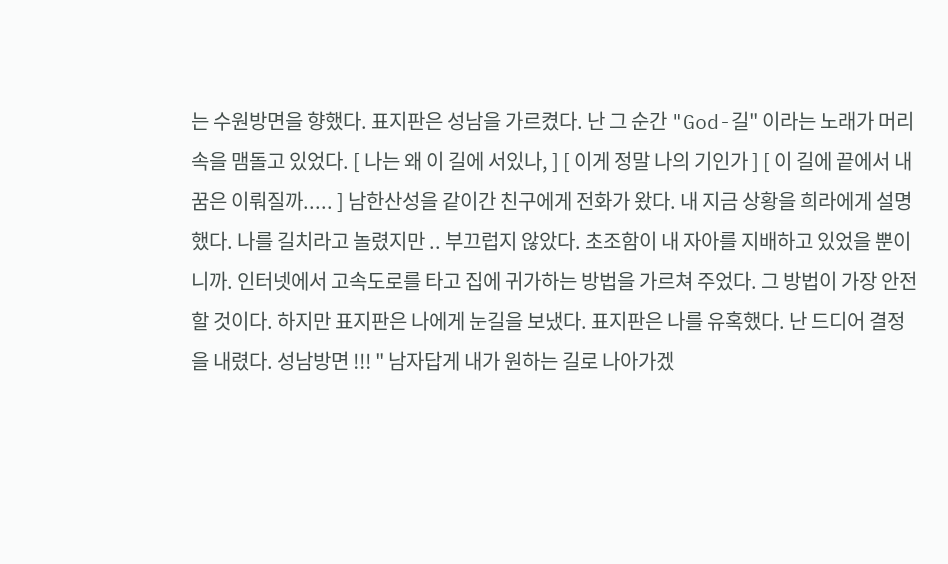는 수원방면을 향했다. 표지판은 성남을 가르켰다. 난 그 순간 "God-길" 이라는 노래가 머리속을 맴돌고 있었다. [ 나는 왜 이 길에 서있나, ] [ 이게 정말 나의 기인가 ] [ 이 길에 끝에서 내꿈은 이뤄질까..... ] 남한산성을 같이간 친구에게 전화가 왔다. 내 지금 상황을 희라에게 설명했다. 나를 길치라고 놀렸지만 .. 부끄럽지 않았다. 초조함이 내 자아를 지배하고 있었을 뿐이니까. 인터넷에서 고속도로를 타고 집에 귀가하는 방법을 가르쳐 주었다. 그 방법이 가장 안전 할 것이다. 하지만 표지판은 나에게 눈길을 보냈다. 표지판은 나를 유혹했다. 난 드디어 결정을 내렸다. 성남방면 !!! " 남자답게 내가 원하는 길로 나아가겠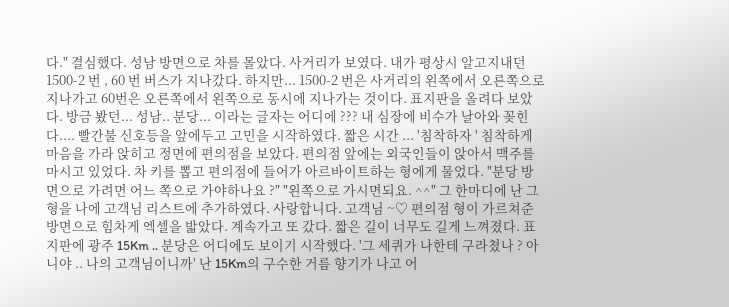다." 결심했다. 성남 방면으로 차를 몰았다. 사거리가 보였다. 내가 평상시 알고지내던 1500-2 번 , 60 번 버스가 지나갔다. 하지만... 1500-2 번은 사거리의 왼쪽에서 오른쪽으로 지나가고 60번은 오른쪽에서 왼쪽으로 동시에 지나가는 것이다. 표지판을 올려다 보았다. 방금 봤던... 성남.. 분당... 이라는 글자는 어디에 ??? 내 심장에 비수가 날아와 꽂힌다.... 빨간불 신호등을 앞에두고 고민을 시작하였다. 짧은 시간 ... '침착하자 ' 침착하게 마음을 가라 앉히고 정면에 편의점을 보았다. 편의점 앞에는 외국인들이 앉아서 맥주를 마시고 있었다. 차 키를 뽑고 편의점에 들어가 아르바이트하는 형에게 물었다. "분당 방면으로 가려면 어느 쪽으로 가야하나요 ?" "왼쪽으로 가시면되요. ^^" 그 한마디에 난 그 형을 나에 고객님 리스트에 추가하였다. 사랑합니다. 고객님 ~♡ 편의점 형이 가르쳐준 방면으로 힘차게 엑셀을 밟았다. 계속가고 또 갔다. 짧은 길이 너무도 길게 느껴졌다. 표지판에 광주 15Km .. 분당은 어디에도 보이기 시작했다. '그 세퀴가 나한테 구라쳤나 ? 아니야 .. 나의 고객님이니까' 난 15Km의 구수한 거름 향기가 나고 어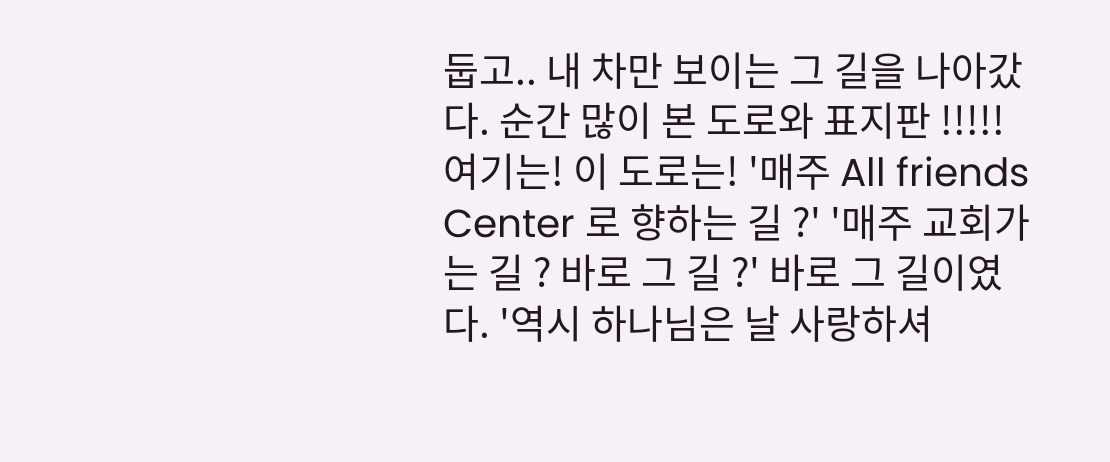둡고.. 내 차만 보이는 그 길을 나아갔다. 순간 많이 본 도로와 표지판 !!!!! 여기는! 이 도로는! '매주 All friends Center 로 향하는 길 ?' '매주 교회가는 길 ? 바로 그 길 ?' 바로 그 길이였다. '역시 하나님은 날 사랑하셔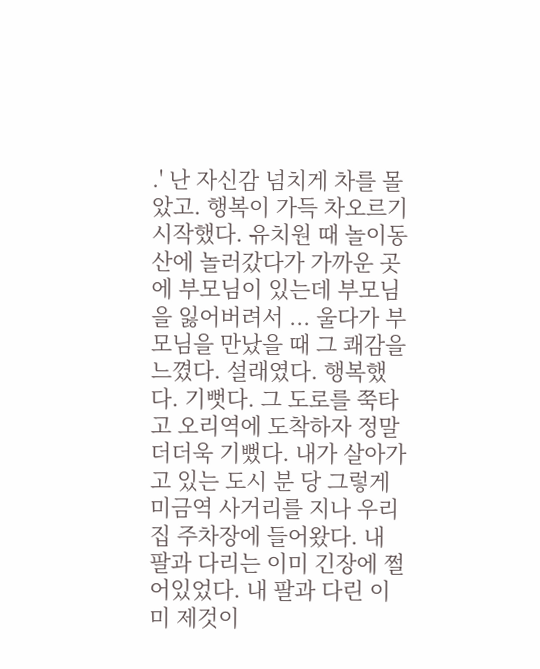.' 난 자신감 넘치게 차를 몰았고. 행복이 가득 차오르기 시작했다. 유치원 때 놀이동산에 놀러갔다가 가까운 곳에 부모님이 있는데 부모님을 잃어버려서 ... 울다가 부모님을 만났을 때 그 쾌감을 느꼈다. 설래였다. 행복했다. 기뻣다. 그 도로를 쭉타고 오리역에 도착하자 정말 더더욱 기뻤다. 내가 살아가고 있는 도시 분 당 그렇게 미금역 사거리를 지나 우리집 주차장에 들어왔다. 내 팔과 다리는 이미 긴장에 쩔어있었다. 내 팔과 다린 이미 제것이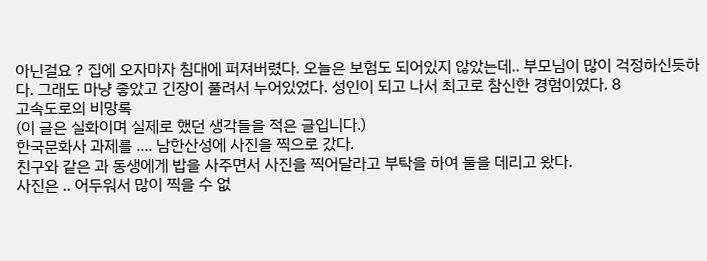아닌걸요 ? 집에 오자마자 침대에 퍼져버렸다. 오늘은 보험도 되어있지 않았는데.. 부모님이 많이 걱정하신듯하다. 그래도 마냥 좋았고 긴장이 풀려서 누어있었다. 성인이 되고 나서 최고로 참신한 경험이였다. 8
고속도로의 비망록
(이 글은 실화이며 실제로 했던 생각들을 적은 글입니다.)
한국문화사 과제를 .... 남한산성에 사진을 찍으로 갔다.
친구와 같은 과 동생에게 밥을 사주면서 사진을 찍어달라고 부탁을 하여 둘을 데리고 왔다.
사진은 .. 어두워서 많이 찍을 수 없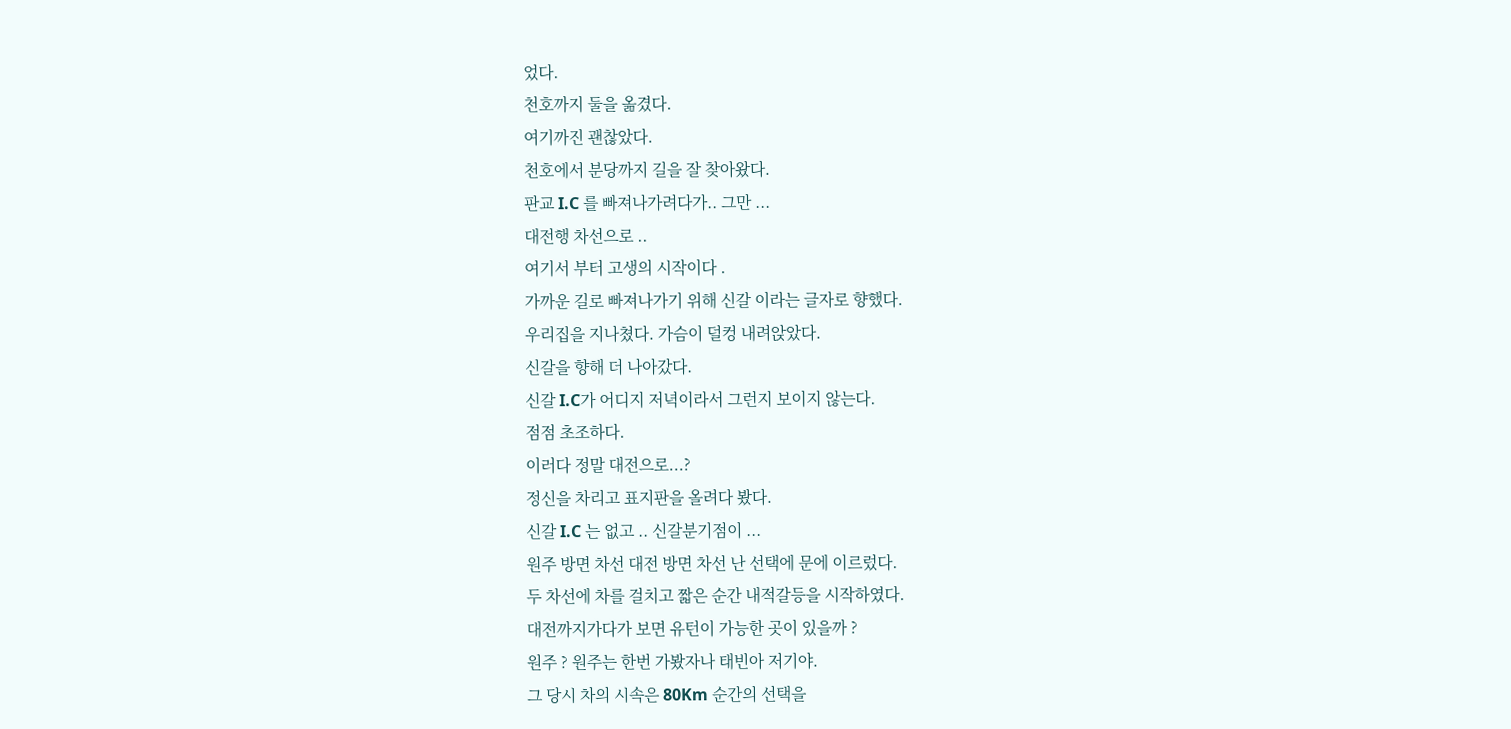었다.
천호까지 둘을 옮겼다.
여기까진 괜찮았다.
천호에서 분당까지 길을 잘 찾아왔다.
판교 I.C 를 빠져나가려다가.. 그만 ...
대전행 차선으로 ..
여기서 부터 고생의 시작이다 .
가까운 길로 빠져나가기 위해 신갈 이라는 글자로 향했다.
우리집을 지나쳤다. 가슴이 덜컹 내려앉았다.
신갈을 향해 더 나아갔다.
신갈 I.C가 어디지 저녁이라서 그런지 보이지 않는다.
점점 초조하다.
이러다 정말 대전으로...?
정신을 차리고 표지판을 올려다 봤다.
신갈 I.C 는 없고 .. 신갈분기점이 ...
원주 방면 차선 대전 방면 차선 난 선택에 문에 이르렀다.
두 차선에 차를 걸치고 짧은 순간 내적갈등을 시작하였다.
대전까지가다가 보면 유턴이 가능한 곳이 있을까 ?
원주 ? 원주는 한번 가봤자나 태빈아 저기야.
그 당시 차의 시속은 80Km 순간의 선택을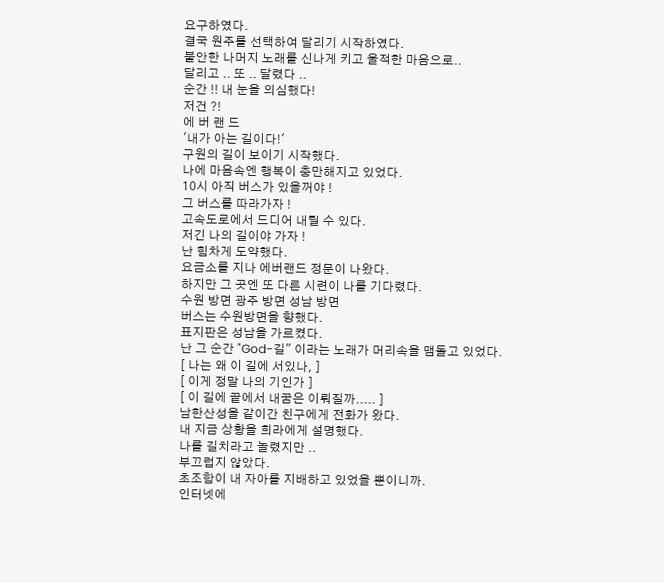요구하였다.
결국 원주를 선택하여 달리기 시작하였다.
불안한 나머지 노래를 신나게 키고 울적한 마음으로..
달리고 .. 또 .. 달렸다 ..
순간 !! 내 눈을 의심했다!
저건 ?!
에 버 랜 드
'내가 아는 길이다!'
구원의 길이 보이기 시작했다.
나에 마음속엔 행복이 충만해지고 있었다.
10시 아직 버스가 있을꺼야 !
그 버스를 따라가자 !
고속도로에서 드디어 내릴 수 있다.
저긴 나의 길이야 가자 !
난 힘차게 도약했다.
요금소를 지나 에버랜드 정문이 나왔다.
하지만 그 곳엔 또 다른 시련이 나를 기다렸다.
수원 방면 광주 방면 성남 방면
버스는 수원방면을 향했다.
표지판은 성남을 가르켰다.
난 그 순간 "God-길" 이라는 노래가 머리속을 맴돌고 있었다.
[ 나는 왜 이 길에 서있나, ]
[ 이게 정말 나의 기인가 ]
[ 이 길에 끝에서 내꿈은 이뤄질까..... ]
남한산성을 같이간 친구에게 전화가 왔다.
내 지금 상황을 희라에게 설명했다.
나를 길치라고 놀렸지만 ..
부끄럽지 않았다.
초조함이 내 자아를 지배하고 있었을 뿐이니까.
인터넷에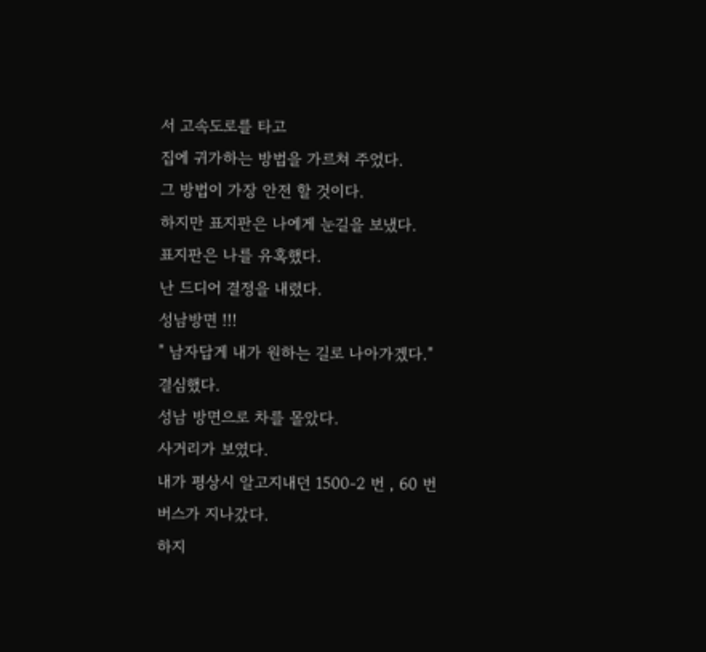서 고속도로를 타고
집에 귀가하는 방법을 가르쳐 주었다.
그 방법이 가장 안전 할 것이다.
하지만 표지판은 나에게 눈길을 보냈다.
표지판은 나를 유혹했다.
난 드디어 결정을 내렸다.
성남방면 !!!
" 남자답게 내가 원하는 길로 나아가겠다."
결심했다.
성남 방면으로 차를 몰았다.
사거리가 보였다.
내가 평상시 알고지내던 1500-2 번 , 60 번 버스가 지나갔다.
하지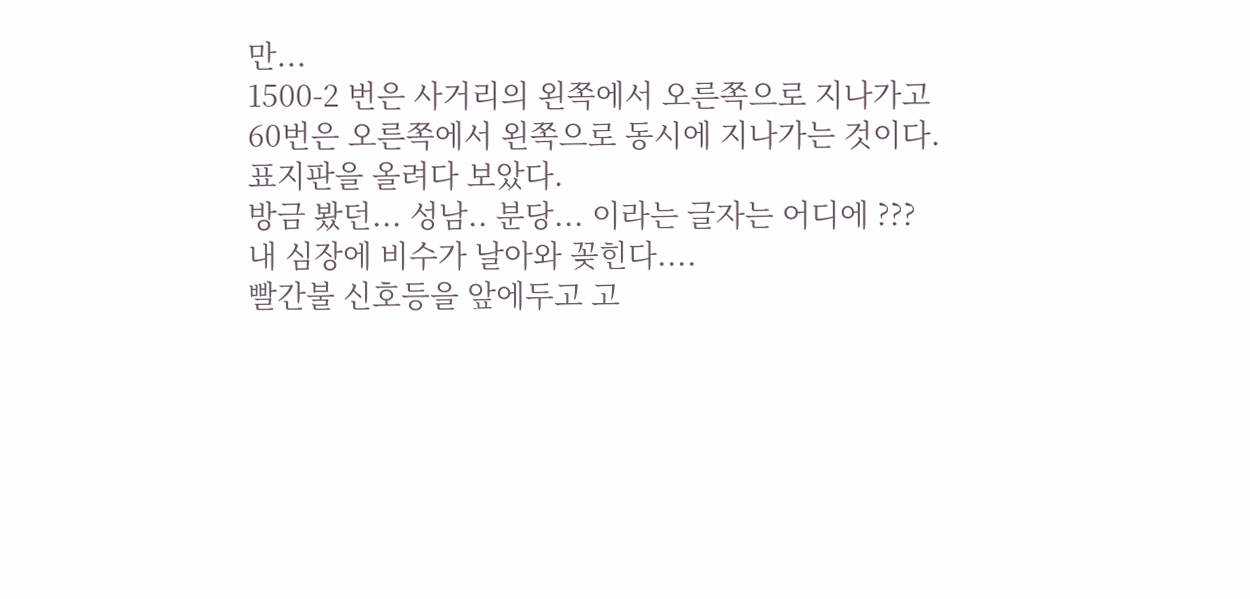만...
1500-2 번은 사거리의 왼쪽에서 오른쪽으로 지나가고
60번은 오른쪽에서 왼쪽으로 동시에 지나가는 것이다.
표지판을 올려다 보았다.
방금 봤던... 성남.. 분당... 이라는 글자는 어디에 ???
내 심장에 비수가 날아와 꽂힌다....
빨간불 신호등을 앞에두고 고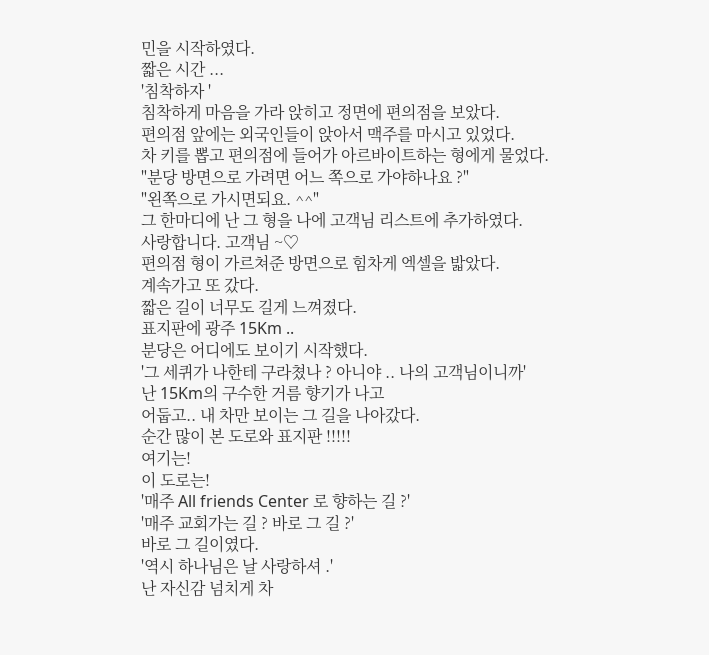민을 시작하였다.
짧은 시간 ...
'침착하자 '
침착하게 마음을 가라 앉히고 정면에 편의점을 보았다.
편의점 앞에는 외국인들이 앉아서 맥주를 마시고 있었다.
차 키를 뽑고 편의점에 들어가 아르바이트하는 형에게 물었다.
"분당 방면으로 가려면 어느 쪽으로 가야하나요 ?"
"왼쪽으로 가시면되요. ^^"
그 한마디에 난 그 형을 나에 고객님 리스트에 추가하였다.
사랑합니다. 고객님 ~♡
편의점 형이 가르쳐준 방면으로 힘차게 엑셀을 밟았다.
계속가고 또 갔다.
짧은 길이 너무도 길게 느껴졌다.
표지판에 광주 15Km ..
분당은 어디에도 보이기 시작했다.
'그 세퀴가 나한테 구라쳤나 ? 아니야 .. 나의 고객님이니까'
난 15Km의 구수한 거름 향기가 나고
어둡고.. 내 차만 보이는 그 길을 나아갔다.
순간 많이 본 도로와 표지판 !!!!!
여기는!
이 도로는!
'매주 All friends Center 로 향하는 길 ?'
'매주 교회가는 길 ? 바로 그 길 ?'
바로 그 길이였다.
'역시 하나님은 날 사랑하셔 .'
난 자신감 넘치게 차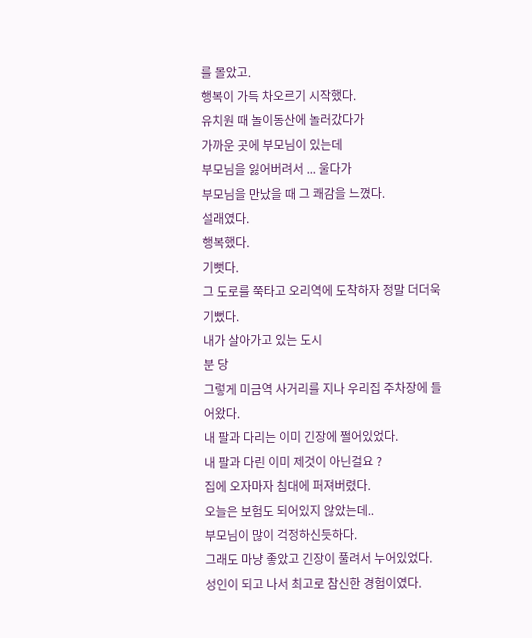를 몰았고.
행복이 가득 차오르기 시작했다.
유치원 때 놀이동산에 놀러갔다가
가까운 곳에 부모님이 있는데
부모님을 잃어버려서 ... 울다가
부모님을 만났을 때 그 쾌감을 느꼈다.
설래였다.
행복했다.
기뻣다.
그 도로를 쭉타고 오리역에 도착하자 정말 더더욱 기뻤다.
내가 살아가고 있는 도시
분 당
그렇게 미금역 사거리를 지나 우리집 주차장에 들어왔다.
내 팔과 다리는 이미 긴장에 쩔어있었다.
내 팔과 다린 이미 제것이 아닌걸요 ?
집에 오자마자 침대에 퍼져버렸다.
오늘은 보험도 되어있지 않았는데..
부모님이 많이 걱정하신듯하다.
그래도 마냥 좋았고 긴장이 풀려서 누어있었다.
성인이 되고 나서 최고로 참신한 경험이였다.